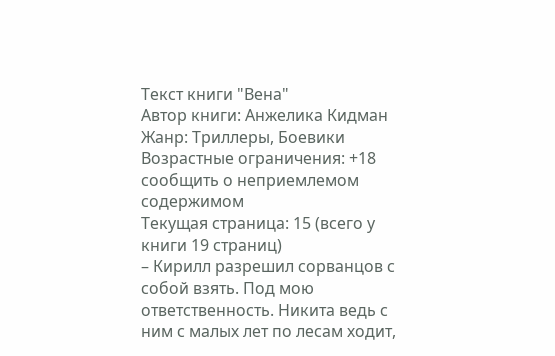Текст книги "Вена"
Автор книги: Анжелика Кидман
Жанр: Триллеры, Боевики
Возрастные ограничения: +18
сообщить о неприемлемом содержимом
Текущая страница: 15 (всего у книги 19 страниц)
– Кирилл разрешил сорванцов с собой взять. Под мою ответственность. Никита ведь с ним с малых лет по лесам ходит,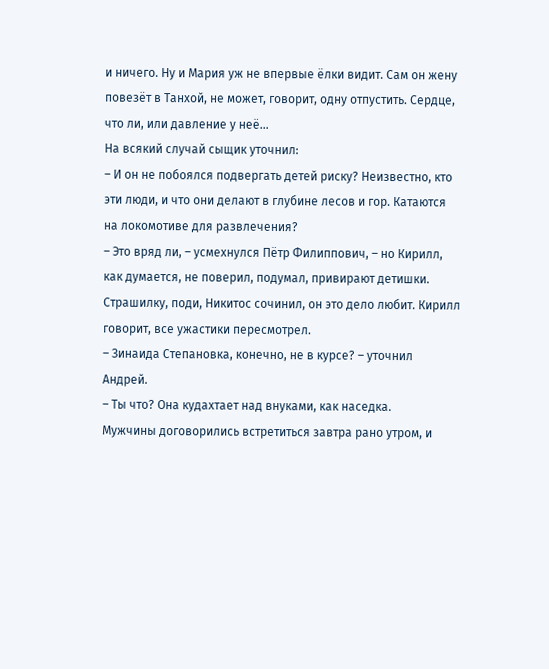и ничего. Ну и Мария уж не впервые ёлки видит. Сам он жену повезёт в Танхой, не может, говорит, одну отпустить. Сердце, что ли, или давление у неё…
На всякий случай сыщик уточнил:
– И он не побоялся подвергать детей риску? Неизвестно, кто эти люди, и что они делают в глубине лесов и гор. Катаются на локомотиве для развлечения?
– Это вряд ли, – усмехнулся Пётр Филиппович, – но Кирилл, как думается, не поверил, подумал, привирают детишки. Страшилку, поди, Никитос сочинил, он это дело любит. Кирилл говорит, все ужастики пересмотрел.
– Зинаида Степановка, конечно, не в курсе? – уточнил Андрей.
– Ты что? Она кудахтает над внуками, как наседка.
Мужчины договорились встретиться завтра рано утром, и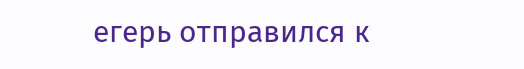егерь отправился к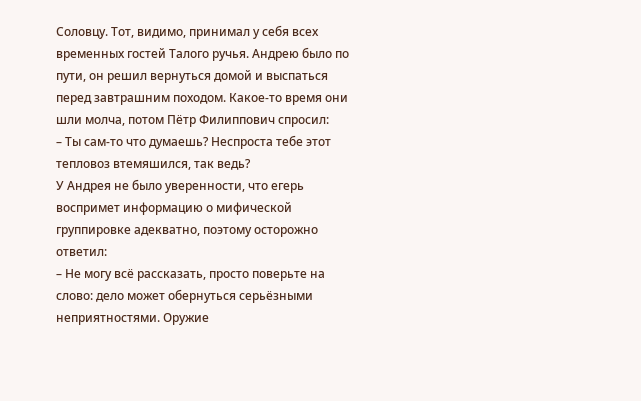Соловцу. Тот, видимо, принимал у себя всех временных гостей Талого ручья. Андрею было по пути, он решил вернуться домой и выспаться перед завтрашним походом. Какое-то время они шли молча, потом Пётр Филиппович спросил:
– Ты сам-то что думаешь? Неспроста тебе этот тепловоз втемяшился, так ведь?
У Андрея не было уверенности, что егерь воспримет информацию о мифической группировке адекватно, поэтому осторожно ответил:
– Не могу всё рассказать, просто поверьте на слово: дело может обернуться серьёзными неприятностями. Оружие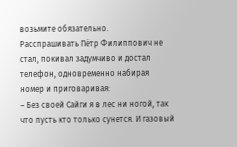возьмите обязательно.
Расспрашивать Пётр Филиппович не стал, покивал задумчиво и достал телефон, одновременно набирая номер и приговаривая:
– Без своей Сайги я в лес ни ногой, так что пусть кто только сунется. И газовый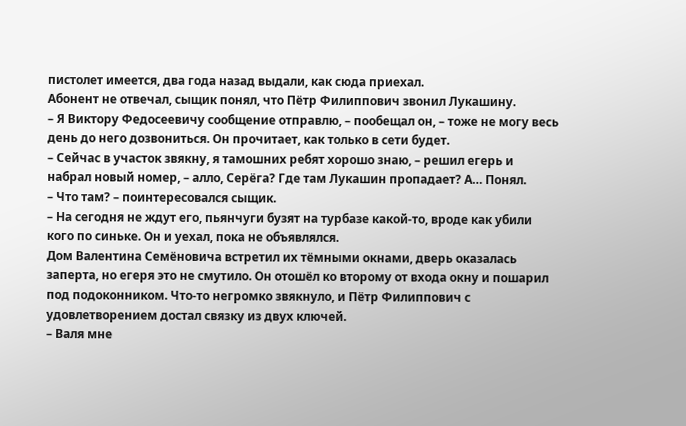пистолет имеется, два года назад выдали, как сюда приехал.
Абонент не отвечал, сыщик понял, что Пётр Филиппович звонил Лукашину.
– Я Виктору Федосеевичу сообщение отправлю, – пообещал он, – тоже не могу весь день до него дозвониться. Он прочитает, как только в сети будет.
– Сейчас в участок звякну, я тамошних ребят хорошо знаю, – решил егерь и набрал новый номер, – алло, Серёга? Где там Лукашин пропадает? А… Понял.
– Что там? – поинтересовался сыщик.
– На сегодня не ждут его, пьянчуги бузят на турбазе какой-то, вроде как убили кого по синьке. Он и уехал, пока не объявлялся.
Дом Валентина Семёновича встретил их тёмными окнами, дверь оказалась заперта, но егеря это не смутило. Он отошёл ко второму от входа окну и пошарил под подоконником. Что-то негромко звякнуло, и Пётр Филиппович с удовлетворением достал связку из двух ключей.
– Валя мне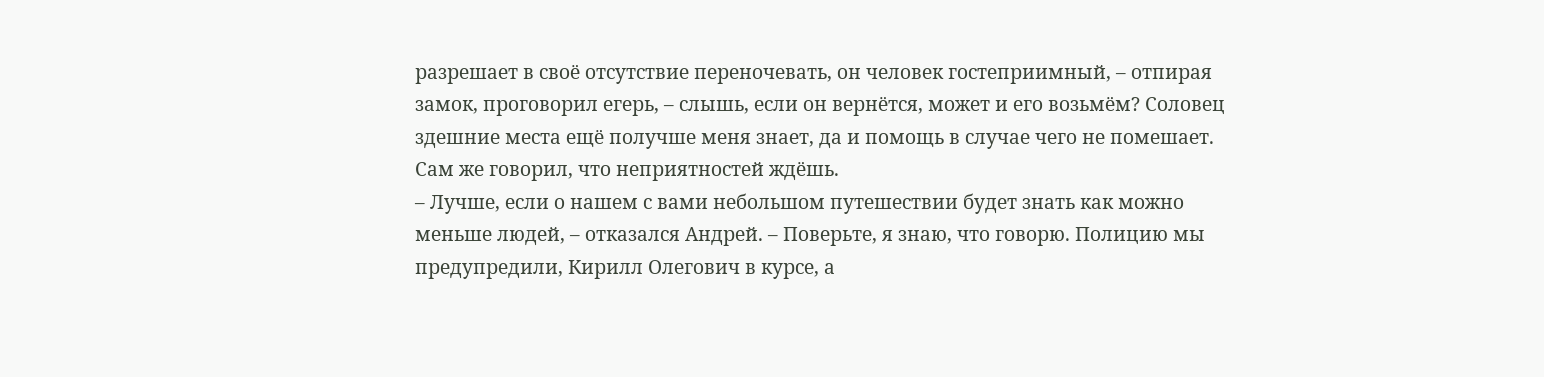разрешает в своё отсутствие переночевать, он человек гостеприимный, – отпирая замок, проговорил егерь, – слышь, если он вернётся, может и его возьмём? Соловец здешние места ещё получше меня знает, да и помощь в случае чего не помешает. Сам же говорил, что неприятностей ждёшь.
– Лучше, если о нашем с вами небольшом путешествии будет знать как можно меньше людей, – отказался Андрей. – Поверьте, я знаю, что говорю. Полицию мы предупредили, Кирилл Олегович в курсе, а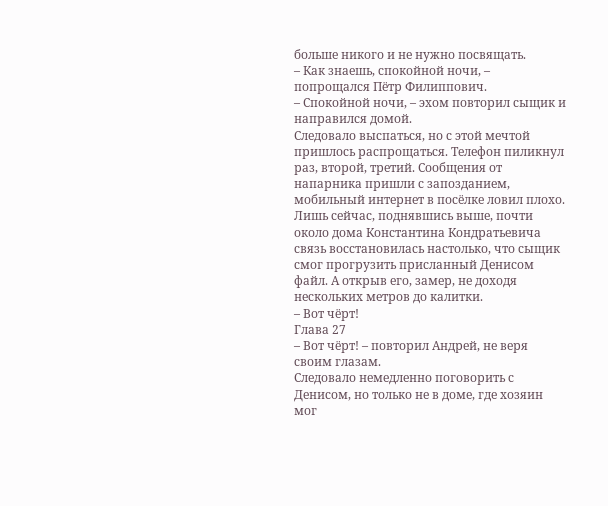больше никого и не нужно посвящать.
– Как знаешь, спокойной ночи, – попрощался Пётр Филиппович.
– Спокойной ночи, – эхом повторил сыщик и направился домой.
Следовало выспаться, но с этой мечтой пришлось распрощаться. Телефон пиликнул раз, второй, третий. Сообщения от напарника пришли с запозданием, мобильный интернет в посёлке ловил плохо. Лишь сейчас, поднявшись выше, почти около дома Константина Кондратьевича связь восстановилась настолько, что сыщик смог прогрузить присланный Денисом файл. А открыв его, замер, не доходя нескольких метров до калитки.
– Вот чёрт!
Глава 27
– Вот чёрт! – повторил Андрей, не веря своим глазам.
Следовало немедленно поговорить с Денисом, но только не в доме, где хозяин мог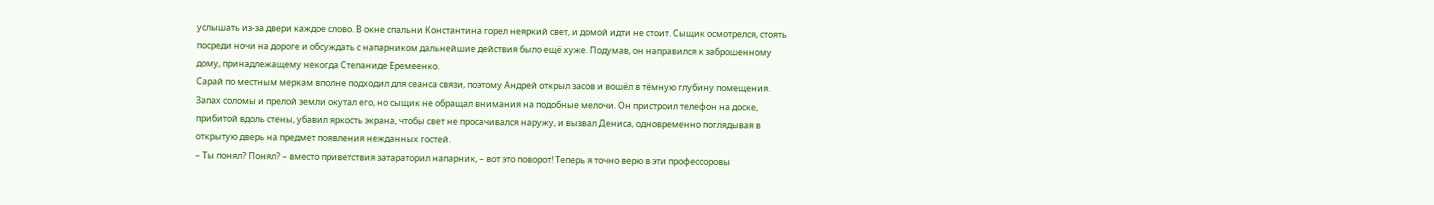услышать из-за двери каждое слово. В окне спальни Константина горел неяркий свет, и домой идти не стоит. Сыщик осмотрелся, стоять посреди ночи на дороге и обсуждать с напарником дальнейшие действия было ещё хуже. Подумав, он направился к заброшенному дому, принадлежащему некогда Степаниде Еремеенко.
Сарай по местным меркам вполне подходил для сеанса связи, поэтому Андрей открыл засов и вошёл в тёмную глубину помещения. Запах соломы и прелой земли окутал его, но сыщик не обращал внимания на подобные мелочи. Он пристроил телефон на доске, прибитой вдоль стены, убавил яркость экрана, чтобы свет не просачивался наружу, и вызвал Дениса, одновременно поглядывая в открытую дверь на предмет появления нежданных гостей.
– Ты понял? Понял? – вместо приветствия затараторил напарник, – вот это поворот! Теперь я точно верю в эти профессоровы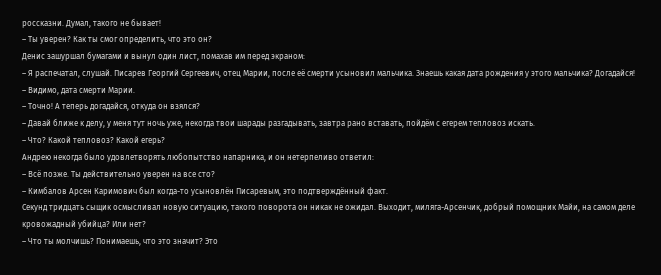россказни. Думал, такого не бывает!
– Ты уверен? Как ты смог определить, что это он?
Денис зашуршал бумагами и вынул один лист, помахав им перед экраном:
– Я распечатал, слушай. Писарев Георгий Сергеевич, отец Марии, после её смерти усыновил мальчика. Знаешь какая дата рождения у этого мальчика? Догадайся!
– Видимо, дата смерти Марии.
– Точно! А теперь догадайся, откуда он взялся?
– Давай ближе к делу, у меня тут ночь уже, некогда твои шарады разгадывать, завтра рано вставать, пойдём с егерем тепловоз искать.
– Что? Какой тепловоз? Какой егерь?
Андрею некогда было удовлетворять любопытство напарника, и он нетерпеливо ответил:
– Всё позже. Ты действительно уверен на все сто?
– Кимбалов Арсен Каримович был когда-то усыновлён Писаревым, это подтверждённый факт.
Секунд тридцать сыщик осмысливал новую ситуацию, такого поворота он никак не ожидал. Выходит, миляга-Арсенчик, добрый помощник Майи, на самом деле кровожадный убийца? Или нет?
– Что ты молчишь? Понимаешь, что это значит? Это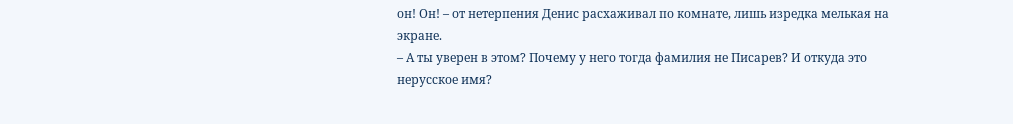он! Он! – от нетерпения Денис расхаживал по комнате, лишь изредка мелькая на экране.
– А ты уверен в этом? Почему у него тогда фамилия не Писарев? И откуда это нерусское имя?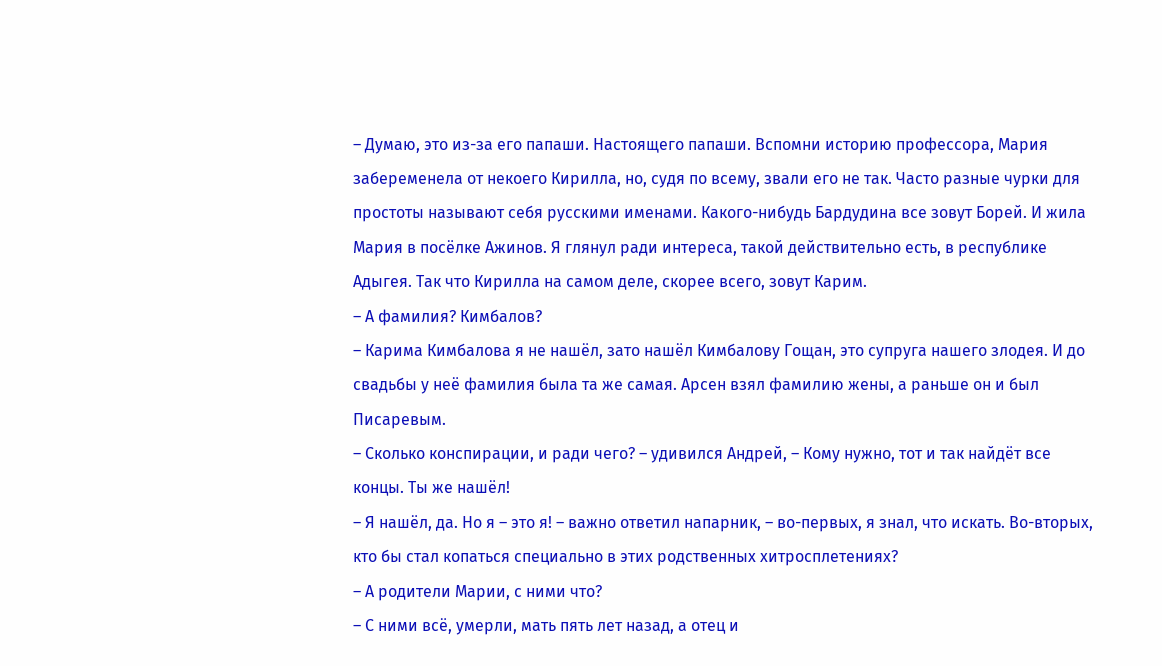– Думаю, это из-за его папаши. Настоящего папаши. Вспомни историю профессора, Мария забеременела от некоего Кирилла, но, судя по всему, звали его не так. Часто разные чурки для простоты называют себя русскими именами. Какого-нибудь Бардудина все зовут Борей. И жила Мария в посёлке Ажинов. Я глянул ради интереса, такой действительно есть, в республике Адыгея. Так что Кирилла на самом деле, скорее всего, зовут Карим.
– А фамилия? Кимбалов?
– Карима Кимбалова я не нашёл, зато нашёл Кимбалову Гощан, это супруга нашего злодея. И до свадьбы у неё фамилия была та же самая. Арсен взял фамилию жены, а раньше он и был Писаревым.
– Сколько конспирации, и ради чего? – удивился Андрей, – Кому нужно, тот и так найдёт все концы. Ты же нашёл!
– Я нашёл, да. Но я – это я! – важно ответил напарник, – во-первых, я знал, что искать. Во-вторых, кто бы стал копаться специально в этих родственных хитросплетениях?
– А родители Марии, с ними что?
– С ними всё, умерли, мать пять лет назад, а отец и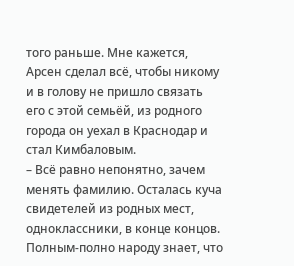того раньше. Мне кажется, Арсен сделал всё, чтобы никому и в голову не пришло связать его с этой семьёй, из родного города он уехал в Краснодар и стал Кимбаловым.
– Всё равно непонятно, зачем менять фамилию. Осталась куча свидетелей из родных мест, одноклассники, в конце концов. Полным-полно народу знает, что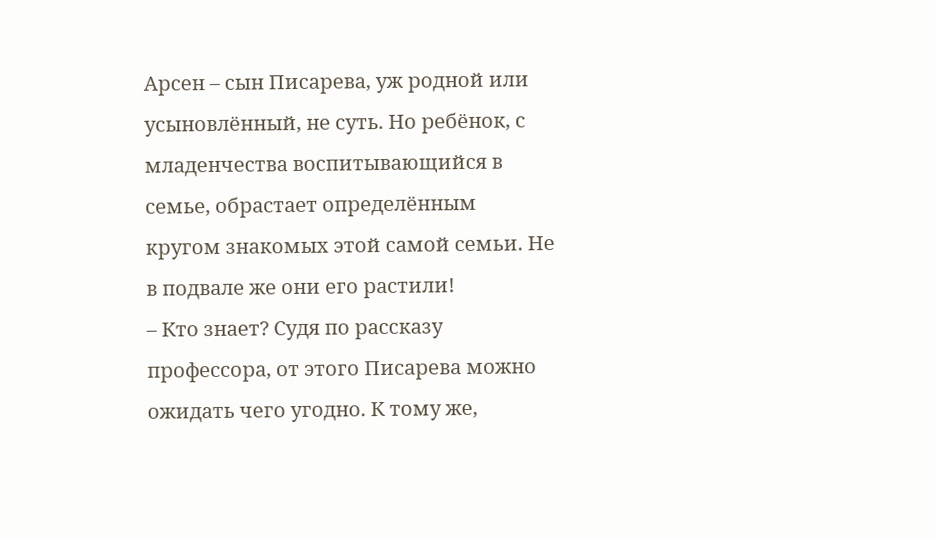Арсен – сын Писарева, уж родной или усыновлённый, не суть. Но ребёнок, с младенчества воспитывающийся в семье, обрастает определённым кругом знакомых этой самой семьи. Не в подвале же они его растили!
– Кто знает? Судя по рассказу профессора, от этого Писарева можно ожидать чего угодно. К тому же,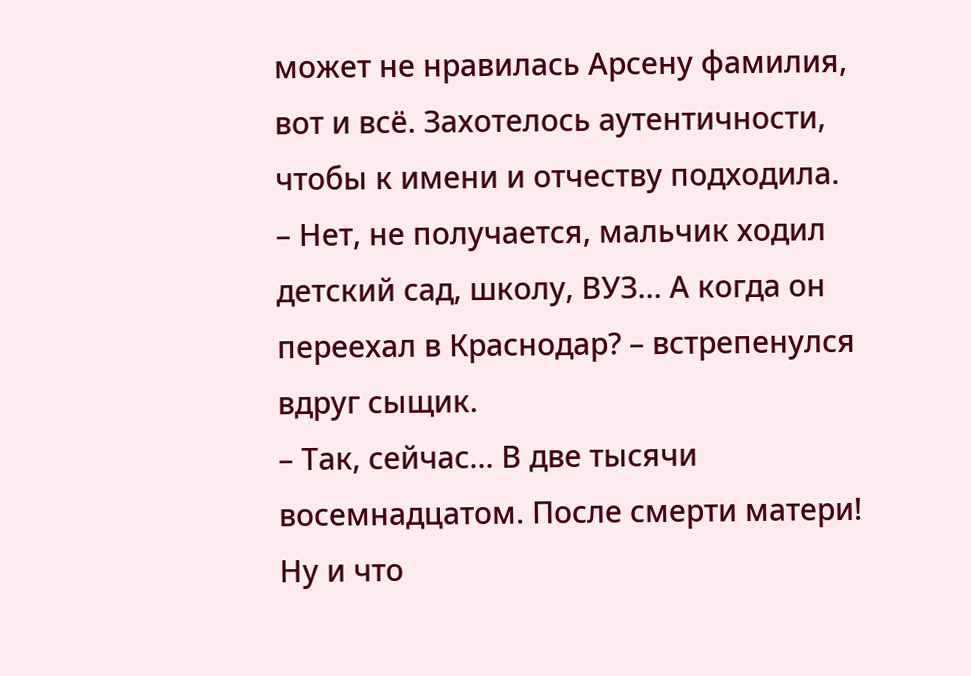может не нравилась Арсену фамилия, вот и всё. Захотелось аутентичности, чтобы к имени и отчеству подходила.
– Нет, не получается, мальчик ходил детский сад, школу, ВУЗ… А когда он переехал в Краснодар? – встрепенулся вдруг сыщик.
– Так, сейчас… В две тысячи восемнадцатом. После смерти матери! Ну и что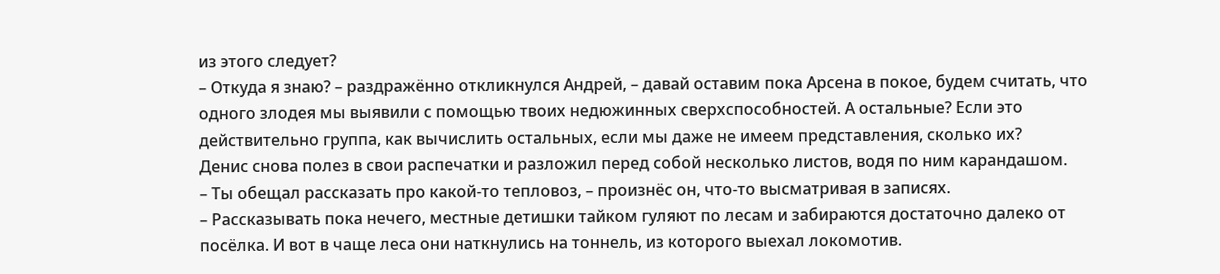из этого следует?
– Откуда я знаю? – раздражённо откликнулся Андрей, – давай оставим пока Арсена в покое, будем считать, что одного злодея мы выявили с помощью твоих недюжинных сверхспособностей. А остальные? Если это действительно группа, как вычислить остальных, если мы даже не имеем представления, сколько их?
Денис снова полез в свои распечатки и разложил перед собой несколько листов, водя по ним карандашом.
– Ты обещал рассказать про какой-то тепловоз, – произнёс он, что-то высматривая в записях.
– Рассказывать пока нечего, местные детишки тайком гуляют по лесам и забираются достаточно далеко от посёлка. И вот в чаще леса они наткнулись на тоннель, из которого выехал локомотив.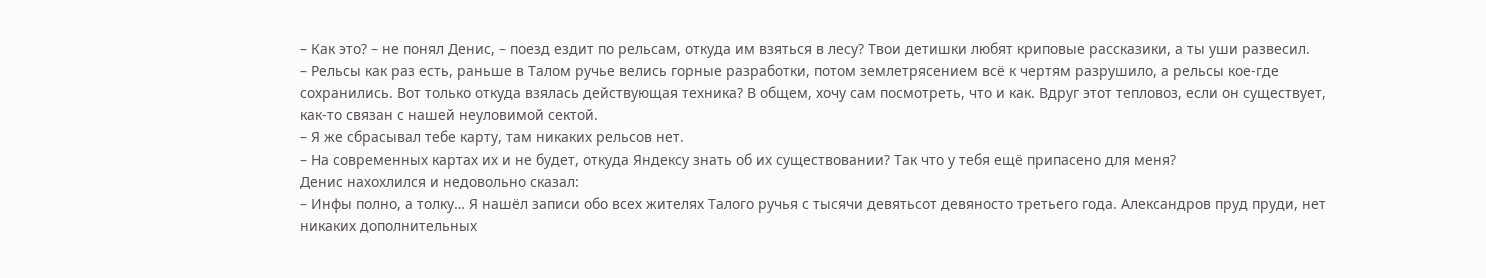– Как это? – не понял Денис, – поезд ездит по рельсам, откуда им взяться в лесу? Твои детишки любят криповые рассказики, а ты уши развесил.
– Рельсы как раз есть, раньше в Талом ручье велись горные разработки, потом землетрясением всё к чертям разрушило, а рельсы кое-где сохранились. Вот только откуда взялась действующая техника? В общем, хочу сам посмотреть, что и как. Вдруг этот тепловоз, если он существует, как-то связан с нашей неуловимой сектой.
– Я же сбрасывал тебе карту, там никаких рельсов нет.
– На современных картах их и не будет, откуда Яндексу знать об их существовании? Так что у тебя ещё припасено для меня?
Денис нахохлился и недовольно сказал:
– Инфы полно, а толку… Я нашёл записи обо всех жителях Талого ручья с тысячи девятьсот девяносто третьего года. Александров пруд пруди, нет никаких дополнительных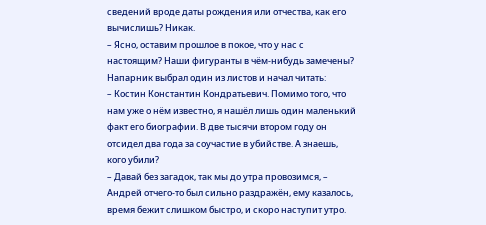сведений вроде даты рождения или отчества, как его вычислишь? Никак.
– Ясно, оставим прошлое в покое, что у нас с настоящим? Наши фигуранты в чём-нибудь замечены?
Напарник выбрал один из листов и начал читать:
– Костин Константин Кондратьевич. Помимо того, что нам уже о нём известно, я нашёл лишь один маленький факт его биографии. В две тысячи втором году он отсидел два года за соучастие в убийстве. А знаешь, кого убили?
– Давай без загадок, так мы до утра провозимся, – Андрей отчего-то был сильно раздражён, ему казалось, время бежит слишком быстро, и скоро наступит утро.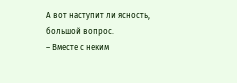А вот наступит ли ясность, большой вопрос.
– Вместе с неким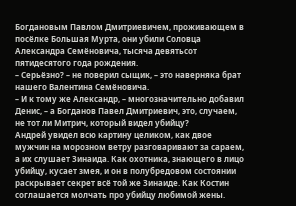Богдановым Павлом Дмитриевичем, проживающем в посёлке Большая Мурта, они убили Соловца Александра Семёновича, тысяча девятьсот пятидесятого года рождения.
– Серьёзно? – не поверил сыщик, – это наверняка брат нашего Валентина Семёновича.
– И к тому же Александр, – многозначительно добавил Денис, – а Богданов Павел Дмитриевич, это, случаем, не тот ли Митрич, который видел убийцу?
Андрей увидел всю картину целиком, как двое мужчин на морозном ветру разговаривают за сараем, а их слушает Зинаида. Как охотника, знающего в лицо убийцу, кусает змея, и он в полубредовом состоянии раскрывает секрет всё той же Зинаиде. Как Костин соглашается молчать про убийцу любимой жены.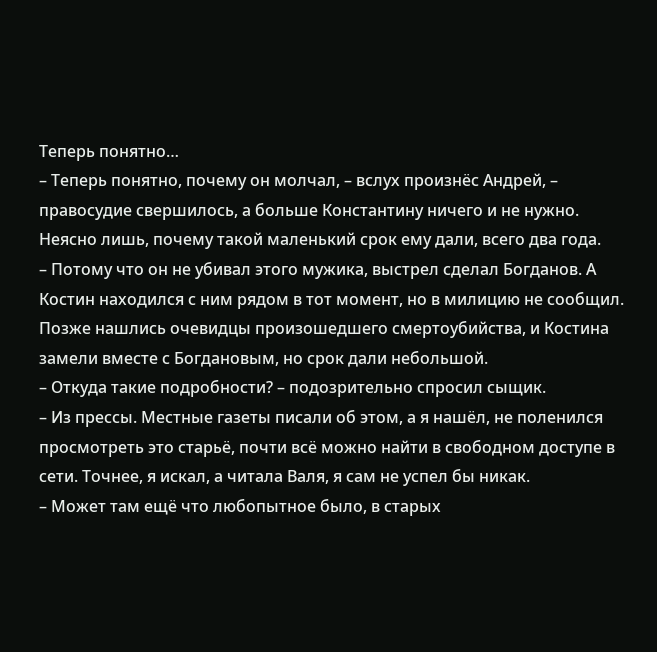Теперь понятно…
– Теперь понятно, почему он молчал, – вслух произнёс Андрей, – правосудие свершилось, а больше Константину ничего и не нужно. Неясно лишь, почему такой маленький срок ему дали, всего два года.
– Потому что он не убивал этого мужика, выстрел сделал Богданов. А Костин находился с ним рядом в тот момент, но в милицию не сообщил. Позже нашлись очевидцы произошедшего смертоубийства, и Костина замели вместе с Богдановым, но срок дали небольшой.
– Откуда такие подробности? – подозрительно спросил сыщик.
– Из прессы. Местные газеты писали об этом, а я нашёл, не поленился просмотреть это старьё, почти всё можно найти в свободном доступе в сети. Точнее, я искал, а читала Валя, я сам не успел бы никак.
– Может там ещё что любопытное было, в старых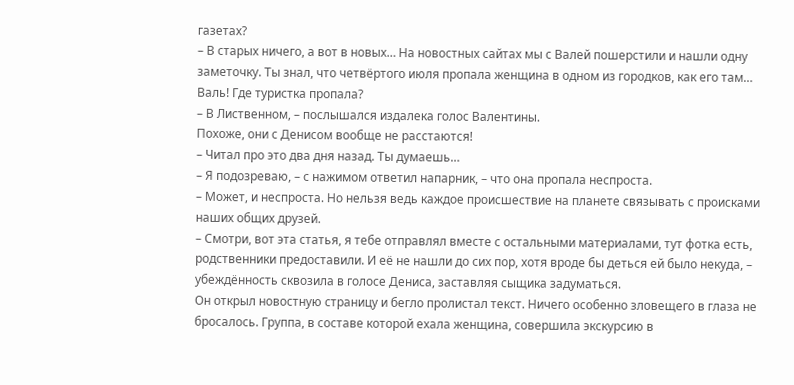газетах?
– В старых ничего, а вот в новых… На новостных сайтах мы с Валей пошерстили и нашли одну заметочку. Ты знал, что четвёртого июля пропала женщина в одном из городков, как его там… Валь! Где туристка пропала?
– В Лиственном, – послышался издалека голос Валентины.
Похоже, они с Денисом вообще не расстаются!
– Читал про это два дня назад. Ты думаешь…
– Я подозреваю, – с нажимом ответил напарник, – что она пропала неспроста.
– Может, и неспроста. Но нельзя ведь каждое происшествие на планете связывать с происками наших общих друзей.
– Смотри, вот эта статья, я тебе отправлял вместе с остальными материалами, тут фотка есть, родственники предоставили. И её не нашли до сих пор, хотя вроде бы деться ей было некуда, – убеждённость сквозила в голосе Дениса, заставляя сыщика задуматься.
Он открыл новостную страницу и бегло пролистал текст. Ничего особенно зловещего в глаза не бросалось. Группа, в составе которой ехала женщина, совершила экскурсию в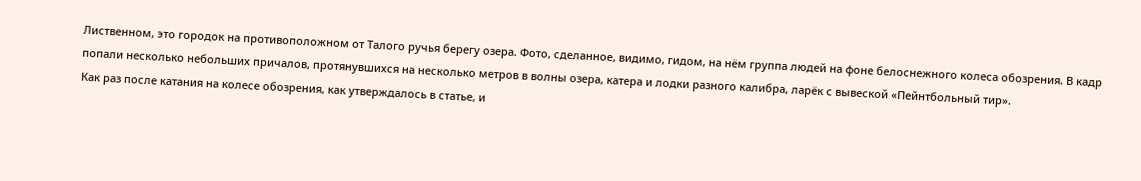Лиственном, это городок на противоположном от Талого ручья берегу озера. Фото, сделанное, видимо, гидом, на нём группа людей на фоне белоснежного колеса обозрения. В кадр попали несколько небольших причалов, протянувшихся на несколько метров в волны озера, катера и лодки разного калибра, ларёк с вывеской «Пейнтбольный тир».
Как раз после катания на колесе обозрения, как утверждалось в статье, и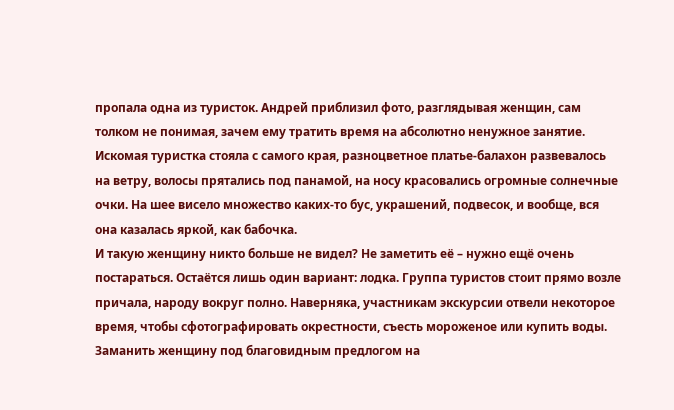пропала одна из туристок. Андрей приблизил фото, разглядывая женщин, сам толком не понимая, зачем ему тратить время на абсолютно ненужное занятие. Искомая туристка стояла с самого края, разноцветное платье-балахон развевалось на ветру, волосы прятались под панамой, на носу красовались огромные солнечные очки. На шее висело множество каких-то бус, украшений, подвесок, и вообще, вся она казалась яркой, как бабочка.
И такую женщину никто больше не видел? Не заметить её – нужно ещё очень постараться. Остаётся лишь один вариант: лодка. Группа туристов стоит прямо возле причала, народу вокруг полно. Наверняка, участникам экскурсии отвели некоторое время, чтобы сфотографировать окрестности, съесть мороженое или купить воды. Заманить женщину под благовидным предлогом на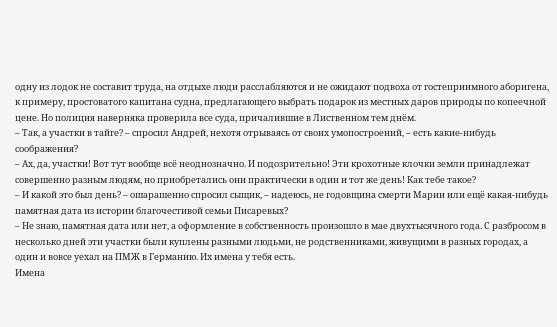одну из лодок не составит труда, на отдыхе люди расслабляются и не ожидают подвоха от гостеприимного аборигена, к примеру, простоватого капитана судна, предлагающего выбрать подарок из местных даров природы по копеечной цене. Но полиция наверняка проверила все суда, причалившие в Лиственном тем днём.
– Так, а участки в тайге? – спросил Андрей, нехотя отрываясь от своих умопостроений, – есть какие-нибудь соображения?
– Ах, да, участки! Вот тут вообще всё неоднозначно. И подозрительно! Эти крохотные клочки земли принадлежат совершенно разным людям, но приобретались они практически в один и тот же день! Как тебе такое?
– И какой это был день? – ошарашенно спросил сыщик, – надеюсь, не годовщина смерти Марии или ещё какая-нибудь памятная дата из истории благочестивой семьи Писаревых?
– Не знаю, памятная дата или нет, а оформление в собственность произошло в мае двухтысячного года. С разбросом в несколько дней эти участки были куплены разными людьми, не родственниками, живущими в разных городах, а один и вовсе уехал на ПМЖ в Германию. Их имена у тебя есть.
Имена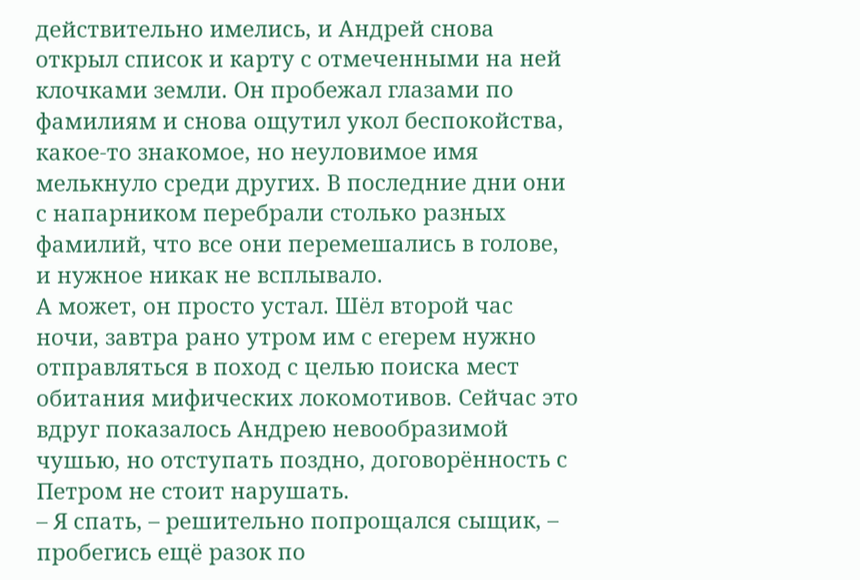действительно имелись, и Андрей снова открыл список и карту с отмеченными на ней клочками земли. Он пробежал глазами по фамилиям и снова ощутил укол беспокойства, какое-то знакомое, но неуловимое имя мелькнуло среди других. В последние дни они с напарником перебрали столько разных фамилий, что все они перемешались в голове, и нужное никак не всплывало.
А может, он просто устал. Шёл второй час ночи, завтра рано утром им с егерем нужно отправляться в поход с целью поиска мест обитания мифических локомотивов. Сейчас это вдруг показалось Андрею невообразимой чушью, но отступать поздно, договорённость с Петром не стоит нарушать.
– Я спать, – решительно попрощался сыщик, – пробегись ещё разок по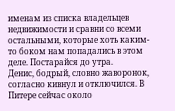именам из списка владельцев недвижимости и сравни со всеми остальными, которые хоть каким-то боком нам попадались в этом деле. Постарайся до утра.
Денис, бодрый, словно жаворонок, согласно кивнул и отключился. В Питере сейчас около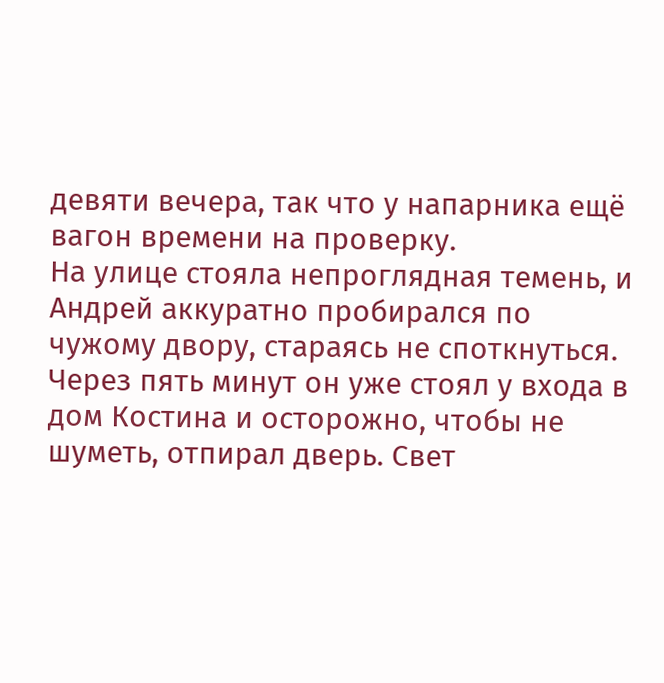девяти вечера, так что у напарника ещё вагон времени на проверку.
На улице стояла непроглядная темень, и Андрей аккуратно пробирался по чужому двору, стараясь не споткнуться. Через пять минут он уже стоял у входа в дом Костина и осторожно, чтобы не шуметь, отпирал дверь. Свет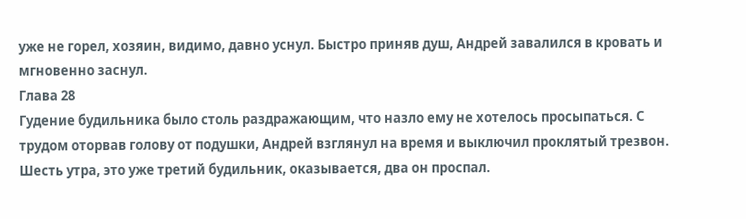уже не горел, хозяин, видимо, давно уснул. Быстро приняв душ, Андрей завалился в кровать и мгновенно заснул.
Глава 28
Гудение будильника было столь раздражающим, что назло ему не хотелось просыпаться. С трудом оторвав голову от подушки, Андрей взглянул на время и выключил проклятый трезвон. Шесть утра, это уже третий будильник, оказывается, два он проспал.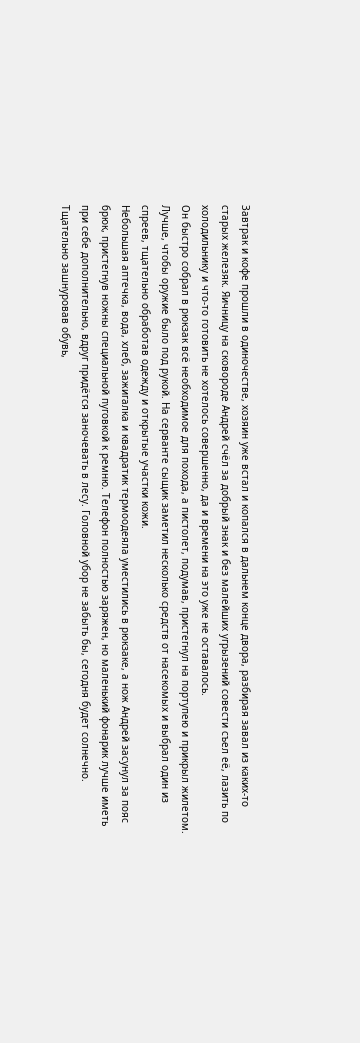Завтрак и кофе прошли в одиночестве, хозяин уже встал и копался в дальнем конце двора, разбирая завал из каких-то старых железяк. Яичницу на сковороде Андрей счёл за добрый знак и без малейших угрызений совести съел её, лазить по холодильнику и что-то готовить не хотелось совершенно, да и времени на это уже не оставалось.
Он быстро собрал в рюкзак всё необходимое для похода, а пистолет, подумав, пристегнул на портупею и прикрыл жилетом. Лучше, чтобы оружие было под рукой. На серванте сыщик заметил несколько средств от насекомых и выбрал один из спреев, тщательно обработав одежду и открытые участки кожи.
Небольшая аптечка, вода, хлеб, зажигалка и квадратик термоодеяла уместились в рюкзаке, а нож Андрей засунул за пояс брюк, пристегнув ножны специальной пуговкой к ремню. Телефон полностью заряжен, но маленький фонарик лучше иметь при себе дополнительно, вдруг придётся заночевать в лесу. Головной убор не забыть бы, сегодня будет солнечно.
Тщательно зашнуровав обувь,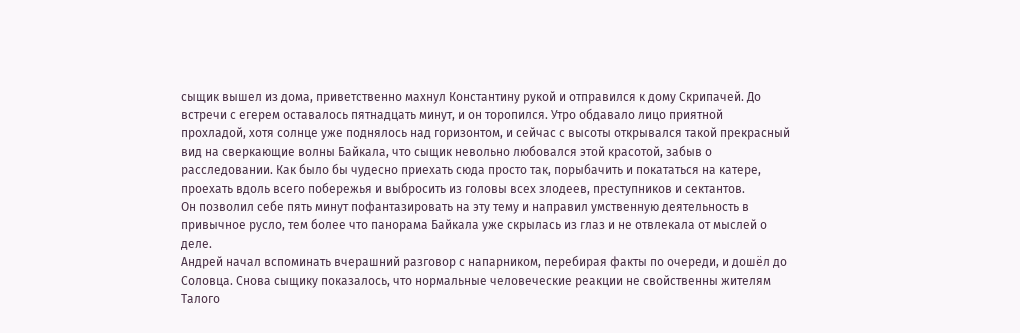сыщик вышел из дома, приветственно махнул Константину рукой и отправился к дому Скрипачей. До встречи с егерем оставалось пятнадцать минут, и он торопился. Утро обдавало лицо приятной прохладой, хотя солнце уже поднялось над горизонтом, и сейчас с высоты открывался такой прекрасный вид на сверкающие волны Байкала, что сыщик невольно любовался этой красотой, забыв о расследовании. Как было бы чудесно приехать сюда просто так, порыбачить и покататься на катере, проехать вдоль всего побережья и выбросить из головы всех злодеев, преступников и сектантов.
Он позволил себе пять минут пофантазировать на эту тему и направил умственную деятельность в привычное русло, тем более что панорама Байкала уже скрылась из глаз и не отвлекала от мыслей о деле.
Андрей начал вспоминать вчерашний разговор с напарником, перебирая факты по очереди, и дошёл до Соловца. Снова сыщику показалось, что нормальные человеческие реакции не свойственны жителям Талого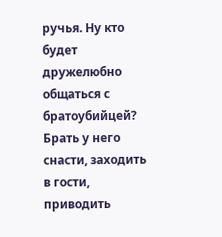ручья. Ну кто будет дружелюбно общаться с братоубийцей? Брать у него снасти, заходить в гости, приводить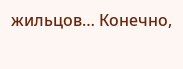жильцов… Конечно,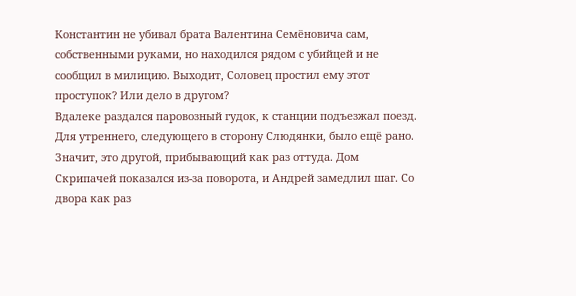Константин не убивал брата Валентина Семёновича сам, собственными руками, но находился рядом с убийцей и не сообщил в милицию. Выходит, Соловец простил ему этот проступок? Или дело в другом?
Вдалеке раздался паровозный гудок, к станции подъезжал поезд. Для утреннего, следующего в сторону Слюдянки, было ещё рано. Значит, это другой, прибывающий как раз оттуда. Дом Скрипачей показался из-за поворота, и Андрей замедлил шаг. Со двора как раз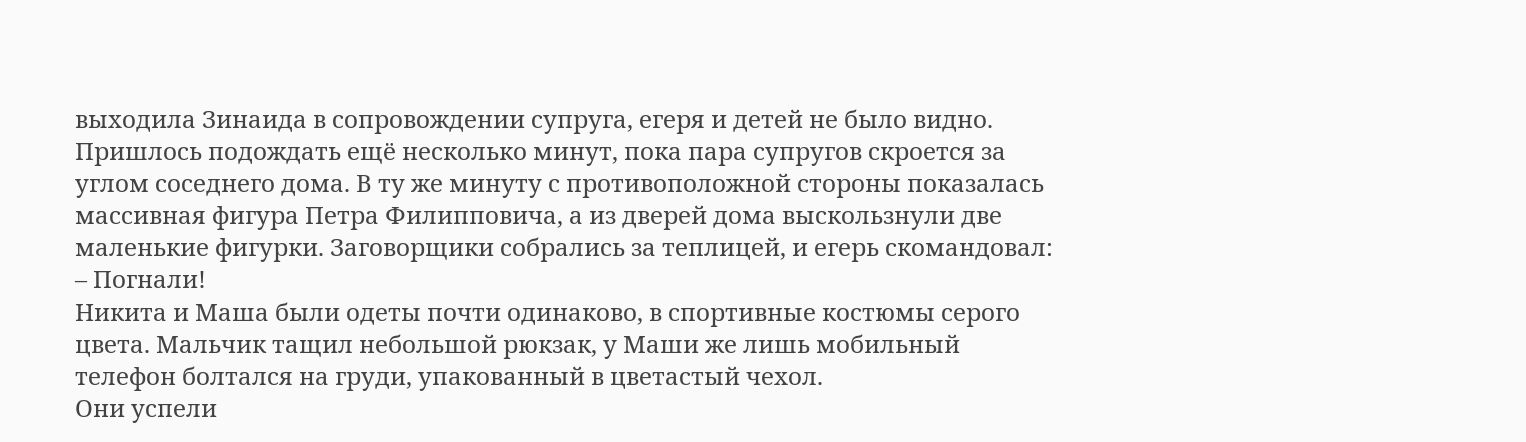выходила Зинаида в сопровождении супруга, егеря и детей не было видно.
Пришлось подождать ещё несколько минут, пока пара супругов скроется за углом соседнего дома. В ту же минуту с противоположной стороны показалась массивная фигура Петра Филипповича, а из дверей дома выскользнули две маленькие фигурки. Заговорщики собрались за теплицей, и егерь скомандовал:
– Погнали!
Никита и Маша были одеты почти одинаково, в спортивные костюмы серого цвета. Мальчик тащил небольшой рюкзак, у Маши же лишь мобильный телефон болтался на груди, упакованный в цветастый чехол.
Они успели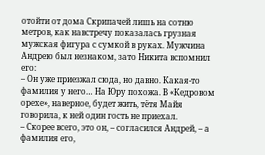отойти от дома Скрипачей лишь на сотню метров, как навстречу показалась грузная мужская фигура с сумкой в руках. Мужчина Андрею был незнаком, зато Никита вспомнил его:
– Он уже приезжал сюда, но давно. Какая-то фамилия у него… На Юру похожа. В «Кедровом орехе», наверное, будет жить, тётя Майя говорила, к ней один гость не приехал.
– Скорее всего, это он, – согласился Андрей, – а фамилия его,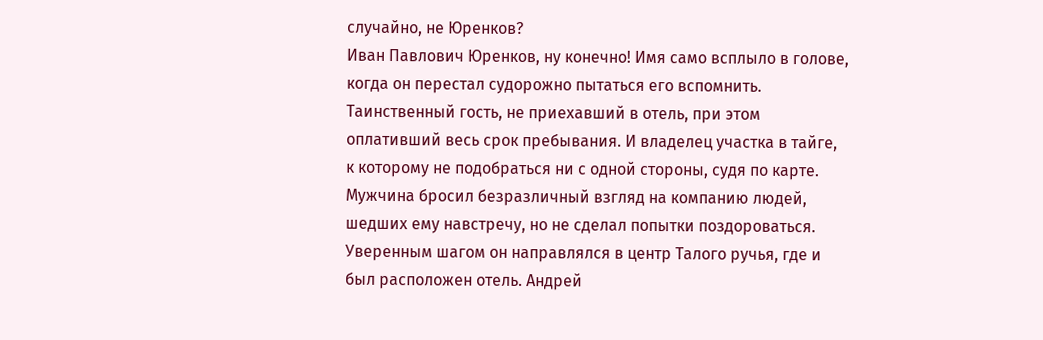случайно, не Юренков?
Иван Павлович Юренков, ну конечно! Имя само всплыло в голове, когда он перестал судорожно пытаться его вспомнить. Таинственный гость, не приехавший в отель, при этом оплативший весь срок пребывания. И владелец участка в тайге, к которому не подобраться ни с одной стороны, судя по карте.
Мужчина бросил безразличный взгляд на компанию людей, шедших ему навстречу, но не сделал попытки поздороваться. Уверенным шагом он направлялся в центр Талого ручья, где и был расположен отель. Андрей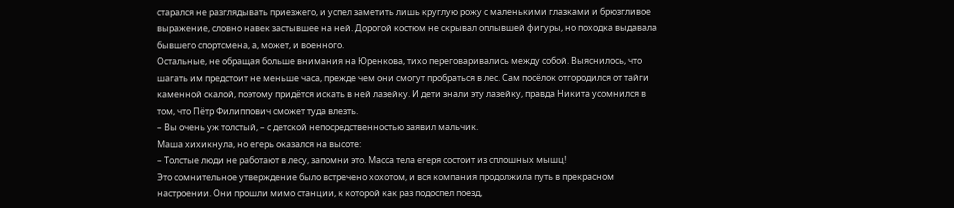старался не разглядывать приезжего, и успел заметить лишь круглую рожу с маленькими глазками и брюзгливое выражение, словно навек застывшее на ней. Дорогой костюм не скрывал оплывшей фигуры, но походка выдавала бывшего спортсмена, а, может, и военного.
Остальные, не обращая больше внимания на Юренкова, тихо переговаривались между собой. Выяснилось, что шагать им предстоит не меньше часа, прежде чем они смогут пробраться в лес. Сам посёлок отгородился от тайги каменной скалой, поэтому придётся искать в ней лазейку. И дети знали эту лазейку, правда Никита усомнился в том, что Пётр Филиппович сможет туда влезть.
– Вы очень уж толстый, – с детской непосредственностью заявил мальчик.
Маша хихикнула, но егерь оказался на высоте:
– Толстые люди не работают в лесу, запомни это. Масса тела егеря состоит из сплошных мышц!
Это сомнительное утверждение было встречено хохотом, и вся компания продолжила путь в прекрасном настроении. Они прошли мимо станции, к которой как раз подоспел поезд,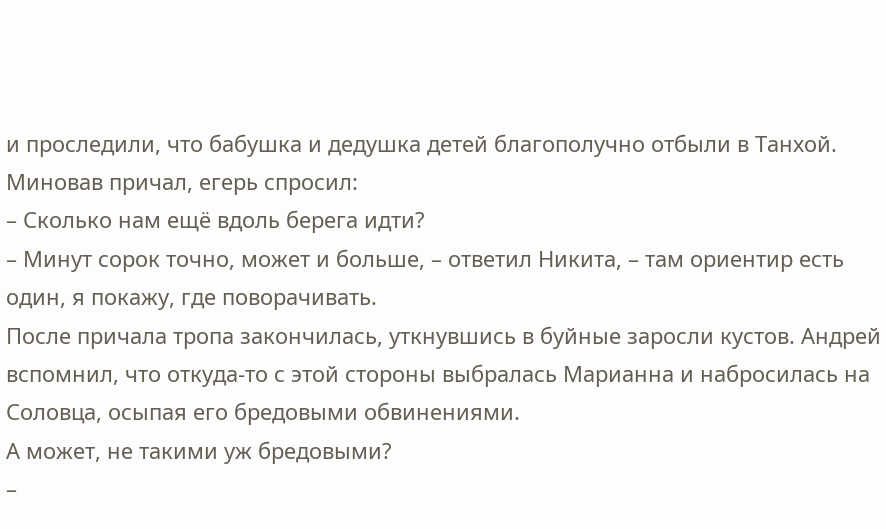и проследили, что бабушка и дедушка детей благополучно отбыли в Танхой. Миновав причал, егерь спросил:
– Сколько нам ещё вдоль берега идти?
– Минут сорок точно, может и больше, – ответил Никита, – там ориентир есть один, я покажу, где поворачивать.
После причала тропа закончилась, уткнувшись в буйные заросли кустов. Андрей вспомнил, что откуда-то с этой стороны выбралась Марианна и набросилась на Соловца, осыпая его бредовыми обвинениями.
А может, не такими уж бредовыми?
–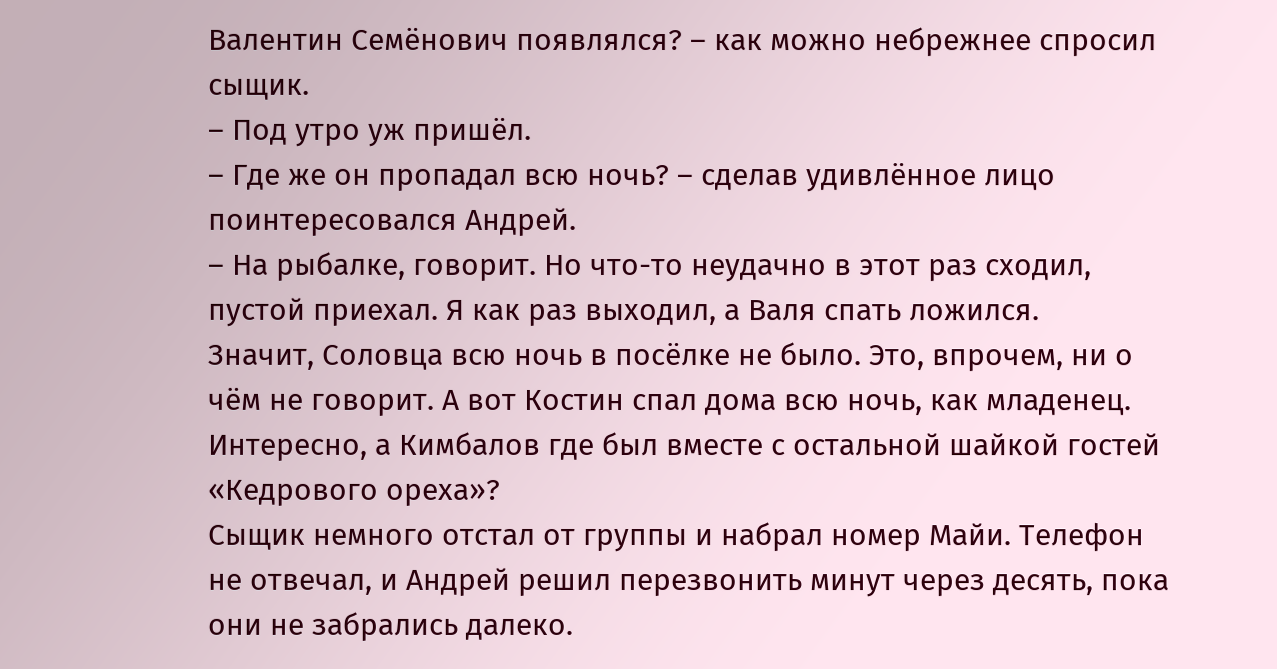Валентин Семёнович появлялся? – как можно небрежнее спросил сыщик.
– Под утро уж пришёл.
– Где же он пропадал всю ночь? – сделав удивлённое лицо поинтересовался Андрей.
– На рыбалке, говорит. Но что-то неудачно в этот раз сходил, пустой приехал. Я как раз выходил, а Валя спать ложился.
Значит, Соловца всю ночь в посёлке не было. Это, впрочем, ни о чём не говорит. А вот Костин спал дома всю ночь, как младенец. Интересно, а Кимбалов где был вместе с остальной шайкой гостей «Кедрового ореха»?
Сыщик немного отстал от группы и набрал номер Майи. Телефон не отвечал, и Андрей решил перезвонить минут через десять, пока они не забрались далеко.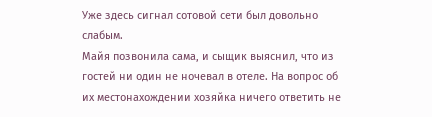Уже здесь сигнал сотовой сети был довольно слабым.
Майя позвонила сама, и сыщик выяснил, что из гостей ни один не ночевал в отеле. На вопрос об их местонахождении хозяйка ничего ответить не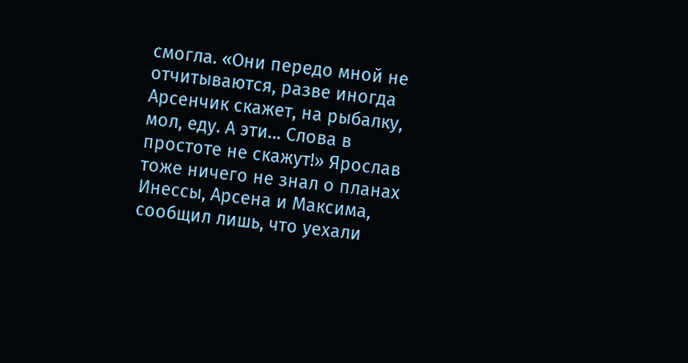смогла. «Они передо мной не отчитываются, разве иногда Арсенчик скажет, на рыбалку, мол, еду. А эти… Слова в простоте не скажут!» Ярослав тоже ничего не знал о планах Инессы, Арсена и Максима, сообщил лишь, что уехали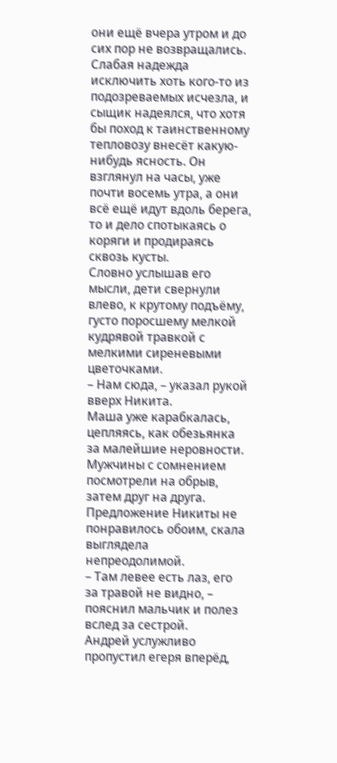они ещё вчера утром и до сих пор не возвращались.
Слабая надежда исключить хоть кого-то из подозреваемых исчезла, и сыщик надеялся, что хотя бы поход к таинственному тепловозу внесёт какую-нибудь ясность. Он взглянул на часы, уже почти восемь утра, а они всё ещё идут вдоль берега, то и дело спотыкаясь о коряги и продираясь сквозь кусты.
Словно услышав его мысли, дети свернули влево, к крутому подъёму, густо поросшему мелкой кудрявой травкой с мелкими сиреневыми цветочками.
– Нам сюда, – указал рукой вверх Никита.
Маша уже карабкалась, цепляясь, как обезьянка за малейшие неровности. Мужчины с сомнением посмотрели на обрыв, затем друг на друга. Предложение Никиты не понравилось обоим, скала выглядела непреодолимой.
– Там левее есть лаз, его за травой не видно, – пояснил мальчик и полез вслед за сестрой.
Андрей услужливо пропустил егеря вперёд,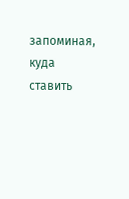запоминая, куда ставить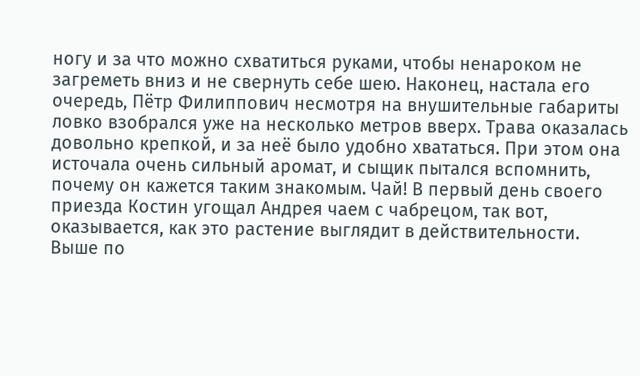ногу и за что можно схватиться руками, чтобы ненароком не загреметь вниз и не свернуть себе шею. Наконец, настала его очередь, Пётр Филиппович несмотря на внушительные габариты ловко взобрался уже на несколько метров вверх. Трава оказалась довольно крепкой, и за неё было удобно хвататься. При этом она источала очень сильный аромат, и сыщик пытался вспомнить, почему он кажется таким знакомым. Чай! В первый день своего приезда Костин угощал Андрея чаем с чабрецом, так вот, оказывается, как это растение выглядит в действительности.
Выше по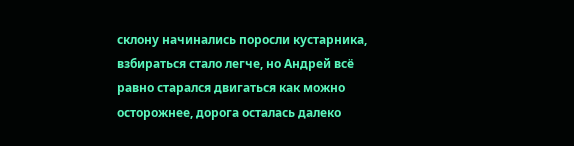склону начинались поросли кустарника, взбираться стало легче, но Андрей всё равно старался двигаться как можно осторожнее, дорога осталась далеко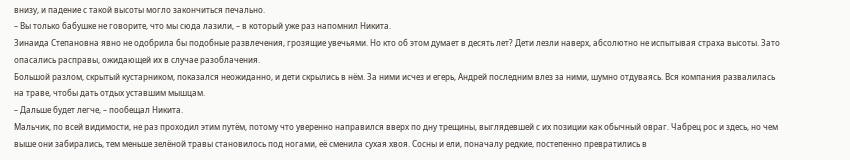внизу, и падение с такой высоты могло закончиться печально.
– Вы только бабушке не говорите, что мы сюда лазили, – в который уже раз напомнил Никита.
Зинаида Степановна явно не одобрила бы подобные развлечения, грозящие увечьями. Но кто об этом думает в десять лет? Дети лезли наверх, абсолютно не испытывая страха высоты. Зато опасались расправы, ожидающей их в случае разоблачения.
Большой разлом, скрытый кустарником, показался неожиданно, и дети скрылись в нём. За ними исчез и егерь, Андрей последним влез за ними, шумно отдуваясь. Вся компания развалилась на траве, чтобы дать отдых уставшим мышцам.
– Дальше будет легче, – пообещал Никита.
Мальчик, по всей видимости, не раз проходил этим путём, потому что уверенно направился вверх по дну трещины, выглядевшей с их позиции как обычный овраг. Чабрец рос и здесь, но чем выше они забирались, тем меньше зелёной травы становилось под ногами, её сменила сухая хвоя. Сосны и ели, поначалу редкие, постепенно превратились в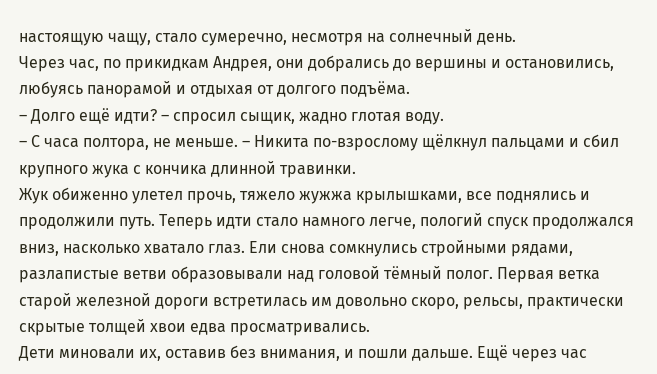настоящую чащу, стало сумеречно, несмотря на солнечный день.
Через час, по прикидкам Андрея, они добрались до вершины и остановились, любуясь панорамой и отдыхая от долгого подъёма.
– Долго ещё идти? – спросил сыщик, жадно глотая воду.
– С часа полтора, не меньше. – Никита по-взрослому щёлкнул пальцами и сбил крупного жука с кончика длинной травинки.
Жук обиженно улетел прочь, тяжело жужжа крылышками, все поднялись и продолжили путь. Теперь идти стало намного легче, пологий спуск продолжался вниз, насколько хватало глаз. Ели снова сомкнулись стройными рядами, разлапистые ветви образовывали над головой тёмный полог. Первая ветка старой железной дороги встретилась им довольно скоро, рельсы, практически скрытые толщей хвои едва просматривались.
Дети миновали их, оставив без внимания, и пошли дальше. Ещё через час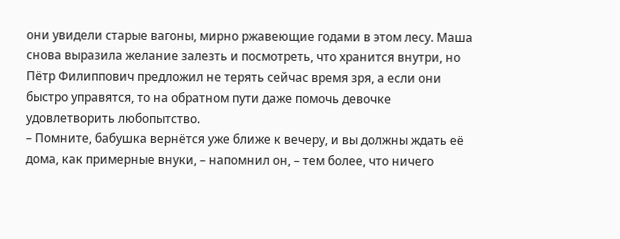они увидели старые вагоны, мирно ржавеющие годами в этом лесу. Маша снова выразила желание залезть и посмотреть, что хранится внутри, но Пётр Филиппович предложил не терять сейчас время зря, а если они быстро управятся, то на обратном пути даже помочь девочке удовлетворить любопытство.
– Помните, бабушка вернётся уже ближе к вечеру, и вы должны ждать её дома, как примерные внуки, – напомнил он, – тем более, что ничего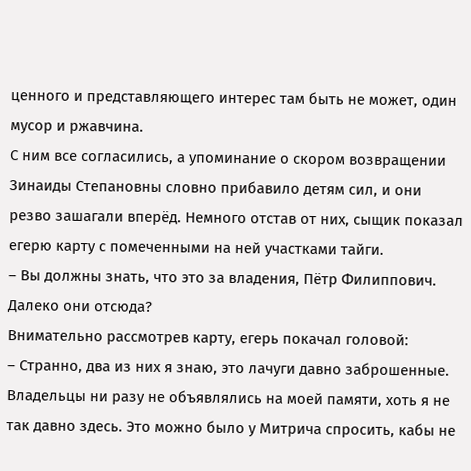ценного и представляющего интерес там быть не может, один мусор и ржавчина.
С ним все согласились, а упоминание о скором возвращении Зинаиды Степановны словно прибавило детям сил, и они резво зашагали вперёд. Немного отстав от них, сыщик показал егерю карту с помеченными на ней участками тайги.
– Вы должны знать, что это за владения, Пётр Филиппович. Далеко они отсюда?
Внимательно рассмотрев карту, егерь покачал головой:
– Странно, два из них я знаю, это лачуги давно заброшенные. Владельцы ни разу не объявлялись на моей памяти, хоть я не так давно здесь. Это можно было у Митрича спросить, кабы не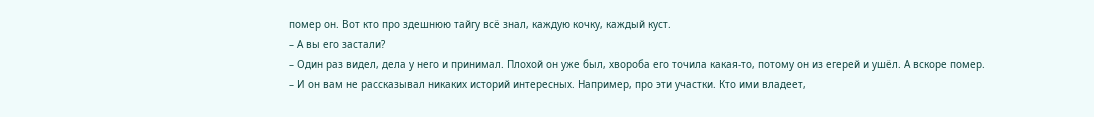помер он. Вот кто про здешнюю тайгу всё знал, каждую кочку, каждый куст.
– А вы его застали?
– Один раз видел, дела у него и принимал. Плохой он уже был, хвороба его точила какая-то, потому он из егерей и ушёл. А вскоре помер.
– И он вам не рассказывал никаких историй интересных. Например, про эти участки. Кто ими владеет,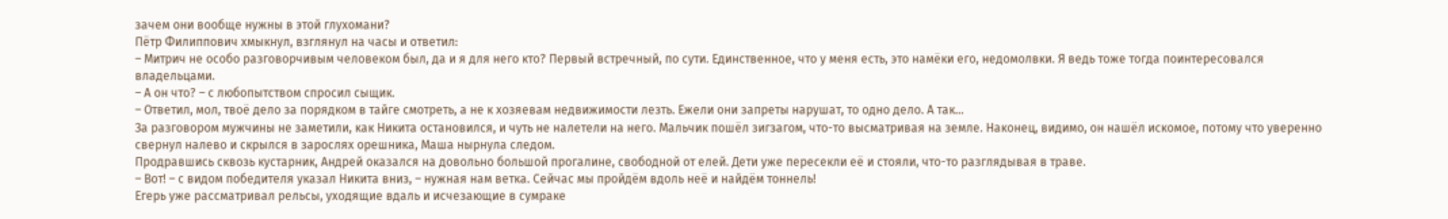зачем они вообще нужны в этой глухомани?
Пётр Филиппович хмыкнул, взглянул на часы и ответил:
– Митрич не особо разговорчивым человеком был, да и я для него кто? Первый встречный, по сути. Единственное, что у меня есть, это намёки его, недомолвки. Я ведь тоже тогда поинтересовался владельцами.
– А он что? – с любопытством спросил сыщик.
– Ответил, мол, твоё дело за порядком в тайге смотреть, а не к хозяевам недвижимости лезть. Ежели они запреты нарушат, то одно дело. А так…
За разговором мужчины не заметили, как Никита остановился, и чуть не налетели на него. Мальчик пошёл зигзагом, что-то высматривая на земле. Наконец, видимо, он нашёл искомое, потому что уверенно свернул налево и скрылся в зарослях орешника, Маша нырнула следом.
Продравшись сквозь кустарник, Андрей оказался на довольно большой прогалине, свободной от елей. Дети уже пересекли её и стояли, что-то разглядывая в траве.
– Вот! – с видом победителя указал Никита вниз, – нужная нам ветка. Сейчас мы пройдём вдоль неё и найдём тоннель!
Егерь уже рассматривал рельсы, уходящие вдаль и исчезающие в сумраке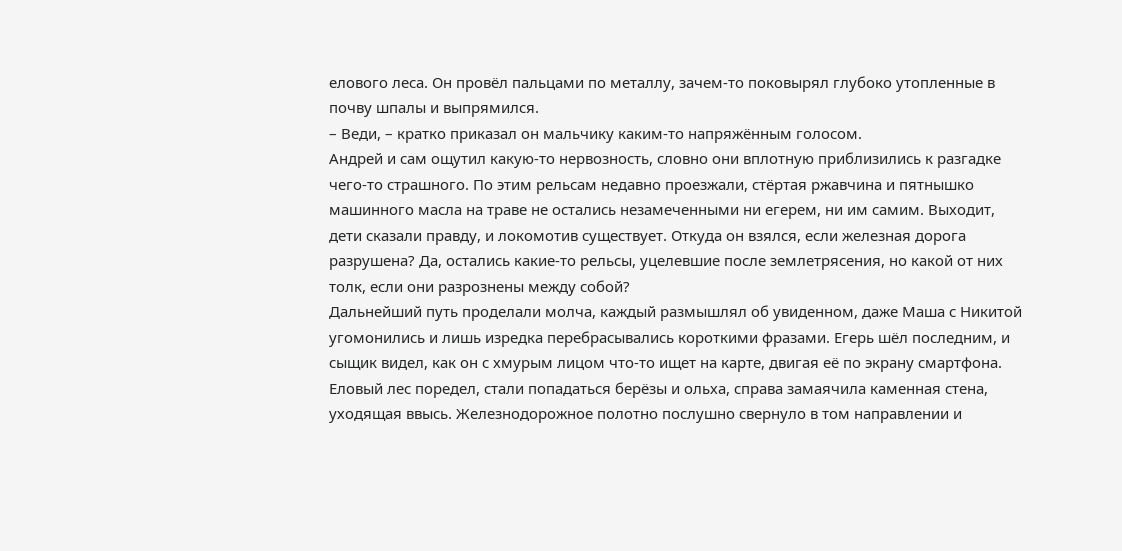елового леса. Он провёл пальцами по металлу, зачем-то поковырял глубоко утопленные в почву шпалы и выпрямился.
– Веди, – кратко приказал он мальчику каким-то напряжённым голосом.
Андрей и сам ощутил какую-то нервозность, словно они вплотную приблизились к разгадке чего-то страшного. По этим рельсам недавно проезжали, стёртая ржавчина и пятнышко машинного масла на траве не остались незамеченными ни егерем, ни им самим. Выходит, дети сказали правду, и локомотив существует. Откуда он взялся, если железная дорога разрушена? Да, остались какие-то рельсы, уцелевшие после землетрясения, но какой от них толк, если они разрознены между собой?
Дальнейший путь проделали молча, каждый размышлял об увиденном, даже Маша с Никитой угомонились и лишь изредка перебрасывались короткими фразами. Егерь шёл последним, и сыщик видел, как он с хмурым лицом что-то ищет на карте, двигая её по экрану смартфона.
Еловый лес поредел, стали попадаться берёзы и ольха, справа замаячила каменная стена, уходящая ввысь. Железнодорожное полотно послушно свернуло в том направлении и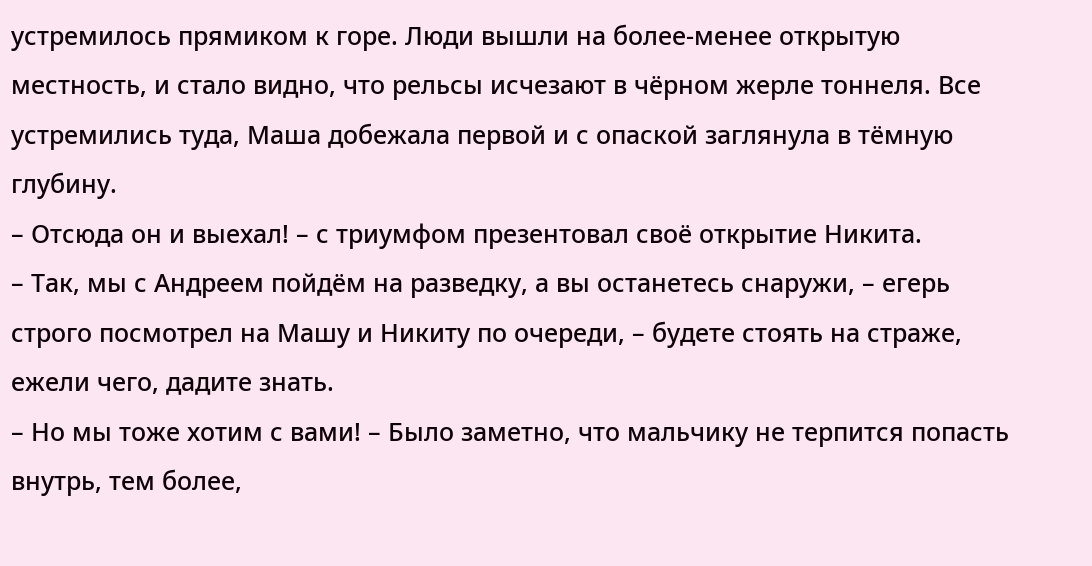устремилось прямиком к горе. Люди вышли на более-менее открытую местность, и стало видно, что рельсы исчезают в чёрном жерле тоннеля. Все устремились туда, Маша добежала первой и с опаской заглянула в тёмную глубину.
– Отсюда он и выехал! – с триумфом презентовал своё открытие Никита.
– Так, мы с Андреем пойдём на разведку, а вы останетесь снаружи, – егерь строго посмотрел на Машу и Никиту по очереди, – будете стоять на страже, ежели чего, дадите знать.
– Но мы тоже хотим с вами! – Было заметно, что мальчику не терпится попасть внутрь, тем более,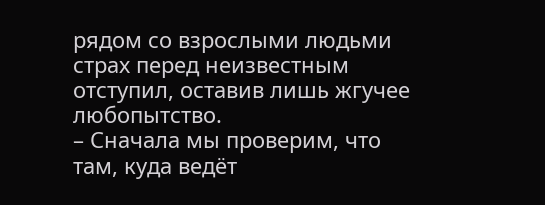рядом со взрослыми людьми страх перед неизвестным отступил, оставив лишь жгучее любопытство.
– Сначала мы проверим, что там, куда ведёт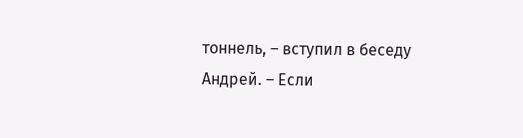тоннель, – вступил в беседу Андрей. – Если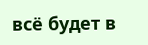всё будет в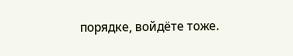порядке, войдёте тоже.